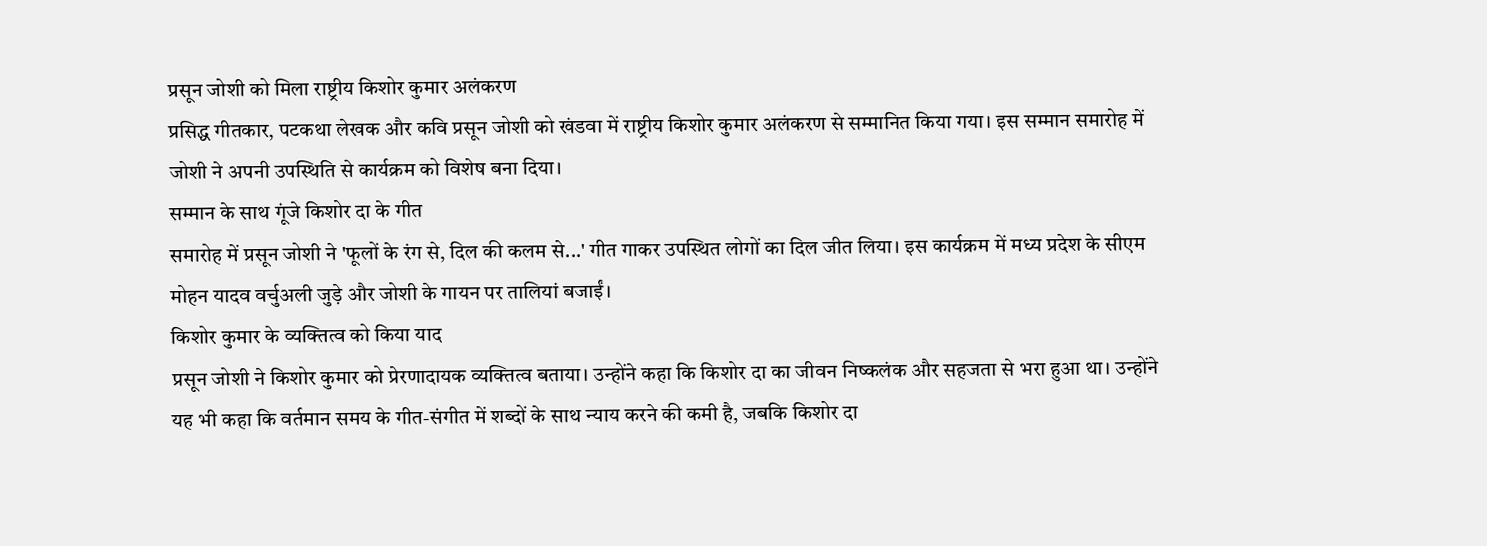प्रसून जोशी को मिला राष्ट्रीय किशोर कुमार अलंकरण
प्रसिद्ध गीतकार, पटकथा लेखक और कवि प्रसून जोशी को खंडवा में राष्ट्रीय किशोर कुमार अलंकरण से सम्मानित किया गया। इस सम्मान समारोह में जोशी ने अपनी उपस्थिति से कार्यक्रम को विशेष बना दिया।
सम्मान के साथ गूंजे किशोर दा के गीत
समारोह में प्रसून जोशी ने 'फूलों के रंग से, दिल की कलम से...' गीत गाकर उपस्थित लोगों का दिल जीत लिया। इस कार्यक्रम में मध्य प्रदेश के सीएम मोहन यादव वर्चुअली जुड़े और जोशी के गायन पर तालियां बजाईं।
किशोर कुमार के व्यक्तित्व को किया याद
प्रसून जोशी ने किशोर कुमार को प्रेरणादायक व्यक्तित्व बताया। उन्होंने कहा कि किशोर दा का जीवन निष्कलंक और सहजता से भरा हुआ था। उन्होंने यह भी कहा कि वर्तमान समय के गीत-संगीत में शब्दों के साथ न्याय करने की कमी है, जबकि किशोर दा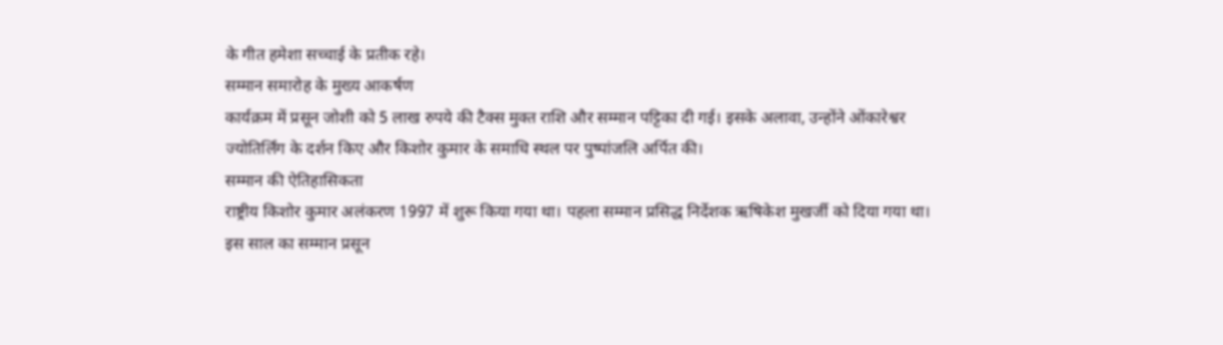के गीत हमेशा सच्चाई के प्रतीक रहे।
सम्मान समारोह के मुख्य आकर्षण
कार्यक्रम में प्रसून जोशी को 5 लाख रुपये की टैक्स मुक्त राशि और सम्मान पट्टिका दी गई। इसके अलावा, उन्होंने ओंकारेश्वर ज्योतिर्लिंग के दर्शन किए और किशोर कुमार के समाधि स्थल पर पुष्पांजलि अर्पित की।
सम्मान की ऐतिहासिकता
राष्ट्रीय किशोर कुमार अलंकरण 1997 में शुरू किया गया था। पहला सम्मान प्रसिद्ध निर्देशक ऋषिकेश मुखर्जी को दिया गया था। इस साल का सम्मान प्रसून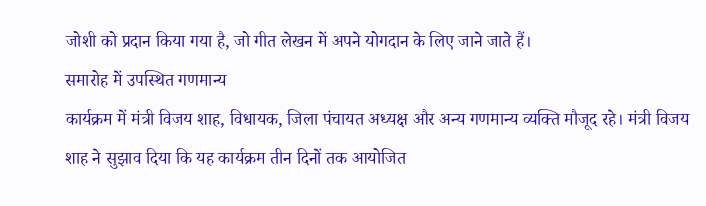जोशी को प्रदान किया गया है, जो गीत लेखन में अपने योगदान के लिए जाने जाते हैं।
समारोह में उपस्थित गणमान्य
कार्यक्रम में मंत्री विजय शाह, विधायक, जिला पंचायत अध्यक्ष और अन्य गणमान्य व्यक्ति मौजूद रहे। मंत्री विजय शाह ने सुझाव दिया कि यह कार्यक्रम तीन दिनों तक आयोजित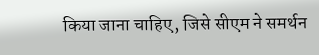किया जाना चाहिए, जिसे सीएम ने समर्थन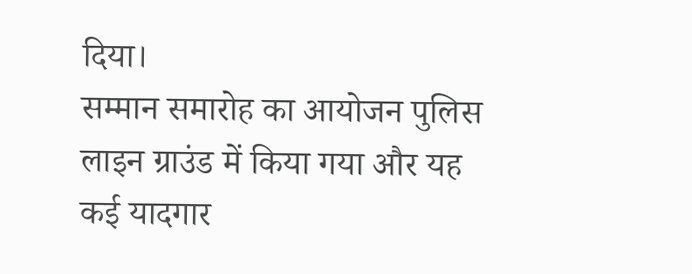दिया।
सम्मान समारोह का आयोजन पुलिस लाइन ग्राउंड में किया गया और यह कई यादगार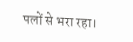पलों से भरा रहा।